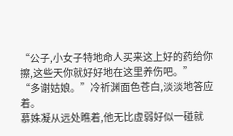“公子,小女子特地命人买来这上好的药给你擦,这些天你就好好地在这里养伤吧。”
“多谢姑娘。”冷祈渊面色苍白,淡淡地答应着。
慕姝凝从远处瞧着,他无比虚弱好似一碰就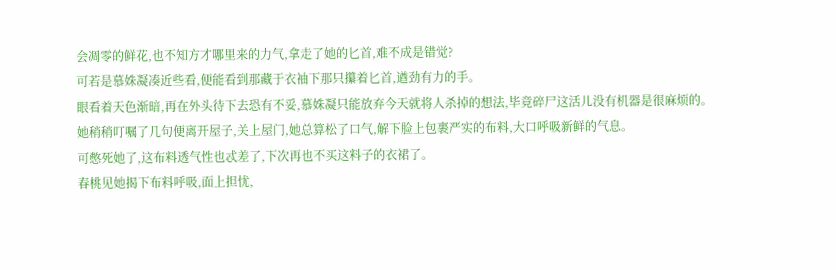会凋零的鲜花,也不知方才哪里来的力气,拿走了她的匕首,难不成是错觉?
可若是慕姝凝凑近些看,便能看到那藏于衣袖下那只攥着匕首,遒劲有力的手。
眼看着天色渐暗,再在外头待下去恐有不妥,慕姝凝只能放弃今天就将人杀掉的想法,毕竟碎尸这活儿没有机器是很麻烦的。
她稍稍叮嘱了几句便离开屋子,关上屋门,她总算松了口气,解下脸上包裹严实的布料,大口呼吸新鲜的气息。
可憋死她了,这布料透气性也忒差了,下次再也不买这料子的衣裙了。
春桃见她揭下布料呼吸,面上担忧,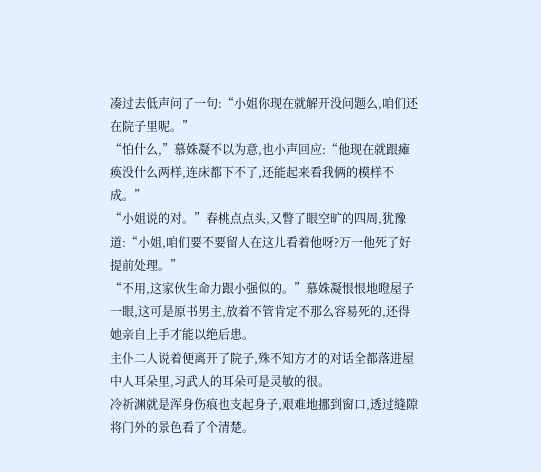凑过去低声问了一句:“小姐你现在就解开没问题么,咱们还在院子里呢。”
“怕什么,”慕姝凝不以为意,也小声回应:“他现在就跟瘫痪没什么两样,连床都下不了,还能起来看我俩的模样不成。”
“小姐说的对。”春桃点点头,又瞥了眼空旷的四周,犹豫道:“小姐,咱们要不要留人在这儿看着他呀?万一他死了好提前处理。”
“不用,这家伙生命力跟小强似的。”慕姝凝恨恨地瞪屋子一眼,这可是原书男主,放着不管肯定不那么容易死的,还得她亲自上手才能以绝后患。
主仆二人说着便离开了院子,殊不知方才的对话全都落进屋中人耳朵里,习武人的耳朵可是灵敏的很。
冷祈渊就是浑身伤痕也支起身子,艰难地挪到窗口,透过缝隙将门外的景色看了个清楚。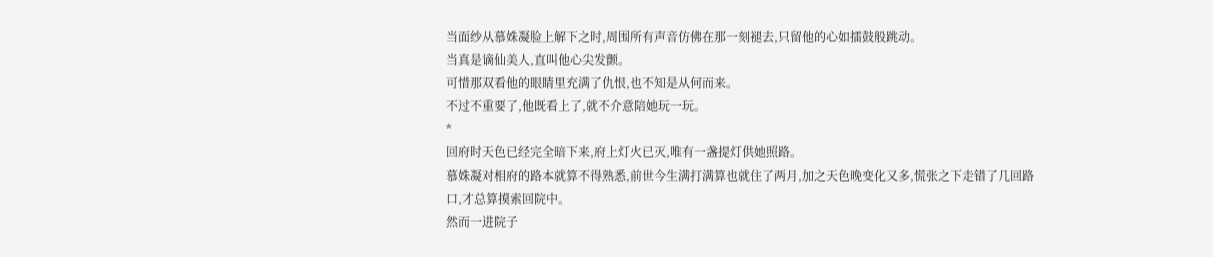当面纱从慕姝凝脸上解下之时,周围所有声音仿佛在那一刻褪去,只留他的心如擂鼓般跳动。
当真是谪仙美人,直叫他心尖发颤。
可惜那双看他的眼睛里充满了仇恨,也不知是从何而来。
不过不重要了,他既看上了,就不介意陪她玩一玩。
*
回府时天色已经完全暗下来,府上灯火已灭,唯有一盏提灯供她照路。
慕姝凝对相府的路本就算不得熟悉,前世今生满打满算也就住了两月,加之天色晚变化又多,慌张之下走错了几回路口,才总算摸索回院中。
然而一进院子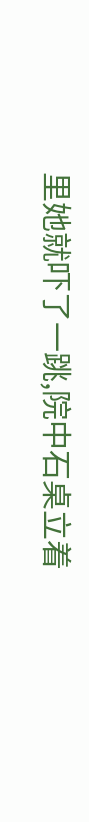里她就吓了一跳,院中石桌立着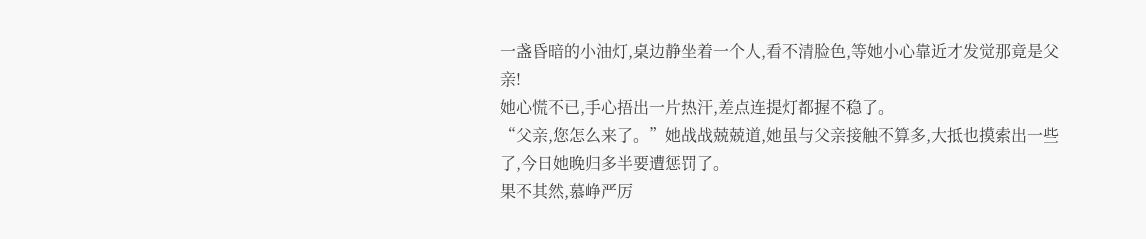一盏昏暗的小油灯,桌边静坐着一个人,看不清脸色,等她小心靠近才发觉那竟是父亲!
她心慌不已,手心捂出一片热汗,差点连提灯都握不稳了。
“父亲,您怎么来了。”她战战兢兢道,她虽与父亲接触不算多,大抵也摸索出一些了,今日她晚归多半要遭惩罚了。
果不其然,慕峥严厉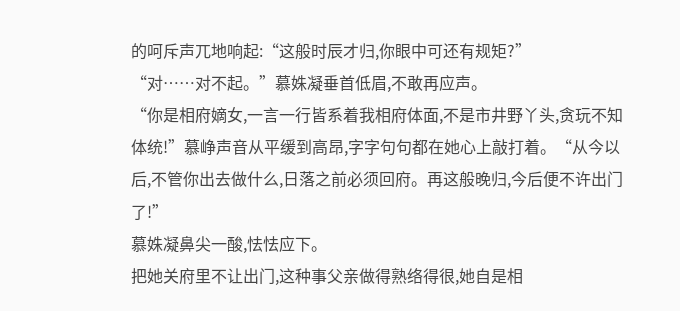的呵斥声兀地响起:“这般时辰才归,你眼中可还有规矩?”
“对……对不起。”慕姝凝垂首低眉,不敢再应声。
“你是相府嫡女,一言一行皆系着我相府体面,不是市井野丫头,贪玩不知体统!”慕峥声音从平缓到高昂,字字句句都在她心上敲打着。“从今以后,不管你出去做什么,日落之前必须回府。再这般晚归,今后便不许出门了!”
慕姝凝鼻尖一酸,怯怯应下。
把她关府里不让出门,这种事父亲做得熟络得很,她自是相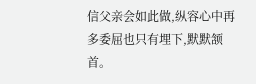信父亲会如此做,纵容心中再多委屈也只有埋下,默默颔首。